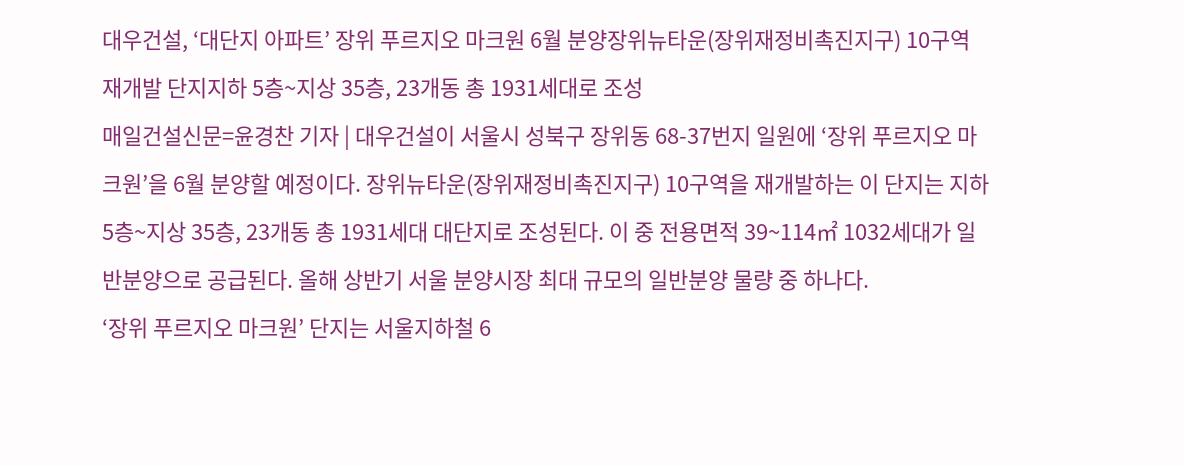대우건설, ‘대단지 아파트’ 장위 푸르지오 마크원 6월 분양장위뉴타운(장위재정비촉진지구) 10구역 재개발 단지지하 5층~지상 35층, 23개동 총 1931세대로 조성
매일건설신문=윤경찬 기자 | 대우건설이 서울시 성북구 장위동 68-37번지 일원에 ‘장위 푸르지오 마크원’을 6월 분양할 예정이다. 장위뉴타운(장위재정비촉진지구) 10구역을 재개발하는 이 단지는 지하 5층~지상 35층, 23개동 총 1931세대 대단지로 조성된다. 이 중 전용면적 39~114㎡ 1032세대가 일반분양으로 공급된다. 올해 상반기 서울 분양시장 최대 규모의 일반분양 물량 중 하나다.
‘장위 푸르지오 마크원’ 단지는 서울지하철 6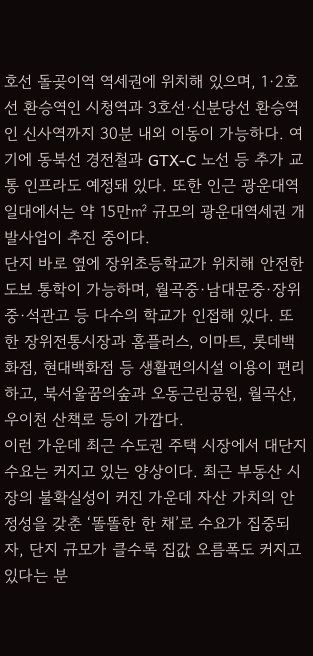호선 돌곶이역 역세권에 위치해 있으며, 1·2호선 환승역인 시청역과 3호선·신분당선 환승역인 신사역까지 30분 내외 이동이 가능하다. 여기에 동북선 경전철과 GTX-C 노선 등 추가 교통 인프라도 예정돼 있다. 또한 인근 광운대역 일대에서는 약 15만㎡ 규모의 광운대역세권 개발사업이 추진 중이다.
단지 바로 옆에 장위초등학교가 위치해 안전한 도보 통학이 가능하며, 월곡중·남대문중·장위중·석관고 등 다수의 학교가 인접해 있다. 또한 장위전통시장과 홈플러스, 이마트, 롯데백화점, 현대백화점 등 생활편의시설 이용이 편리하고, 북서울꿈의숲과 오동근린공원, 월곡산, 우이천 산책로 등이 가깝다.
이런 가운데 최근 수도권 주택 시장에서 대단지 수요는 커지고 있는 양상이다. 최근 부동산 시장의 불확실성이 커진 가운데 자산 가치의 안정성을 갖춘 ‘똘똘한 한 채’로 수요가 집중되자, 단지 규모가 클수록 집값 오름폭도 커지고 있다는 분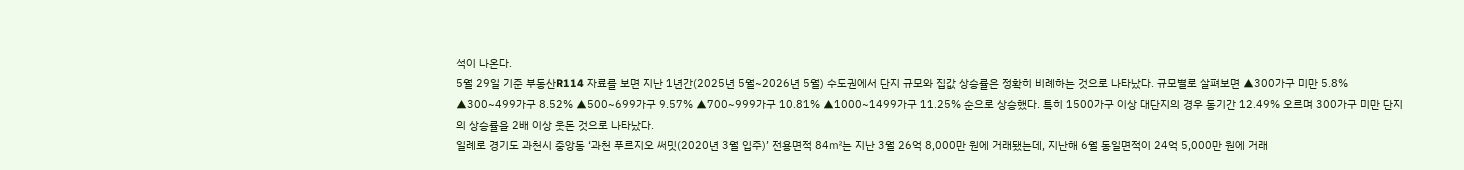석이 나온다.
5월 29일 기준 부동산R114 자료를 보면 지난 1년간(2025년 5월~2026년 5월) 수도권에서 단지 규모와 집값 상승률은 정확히 비례하는 것으로 나타났다. 규모별로 살펴보면 ▲300가구 미만 5.8% ▲300~499가구 8.52% ▲500~699가구 9.57% ▲700~999가구 10.81% ▲1000~1499가구 11.25% 순으로 상승했다. 특히 1500가구 이상 대단지의 경우 동기간 12.49% 오르며 300가구 미만 단지의 상승률을 2배 이상 웃돈 것으로 나타났다.
일례로 경기도 과천시 중앙동 ‘과천 푸르지오 써밋(2020년 3월 입주)’ 전용면적 84㎡는 지난 3월 26억 8,000만 원에 거래됐는데, 지난해 6월 동일면적이 24억 5,000만 원에 거래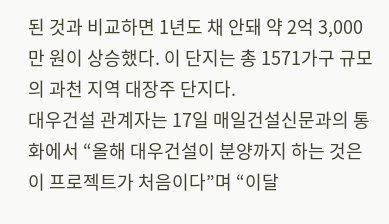된 것과 비교하면 1년도 채 안돼 약 2억 3,000만 원이 상승했다. 이 단지는 총 1571가구 규모의 과천 지역 대장주 단지다.
대우건설 관계자는 17일 매일건설신문과의 통화에서 “올해 대우건설이 분양까지 하는 것은 이 프로젝트가 처음이다”며 “이달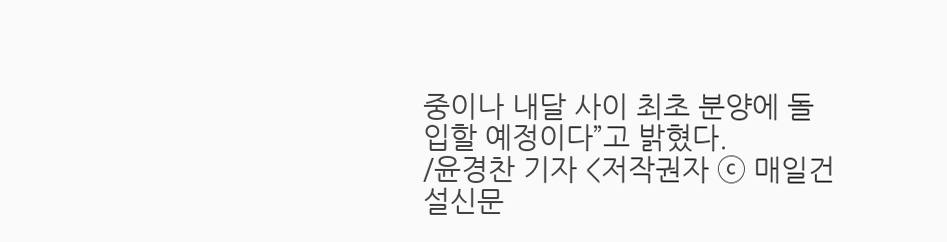중이나 내달 사이 최초 분양에 돌입할 예정이다”고 밝혔다.
/윤경찬 기자 <저작권자 ⓒ 매일건설신문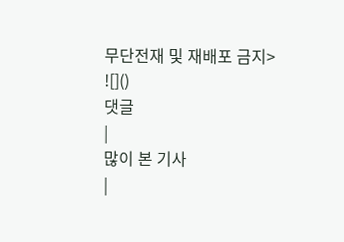무단전재 및 재배포 금지>
![]()
댓글
|
많이 본 기사
|